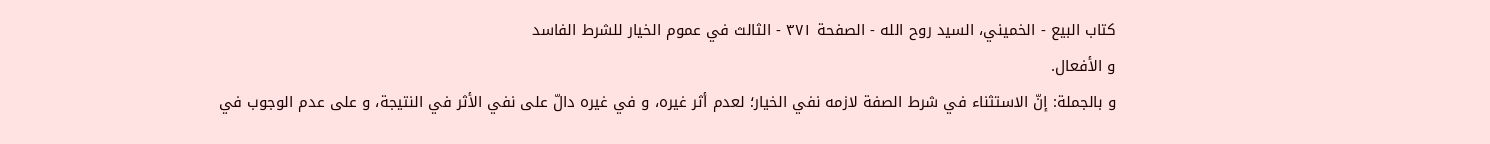كتاب البيع - الخميني، السيد روح الله - الصفحة ٣٧١ - الثالث في عموم الخيار للشرط الفاسد
و الأفعال.
و بالجملة: إنّ الاستثناء في شرط الصفة لازمه نفي الخيار؛ لعدم أثر غيره، و في غيره دالّ على نفي الأثر في النتيجة، و على عدم الوجوب في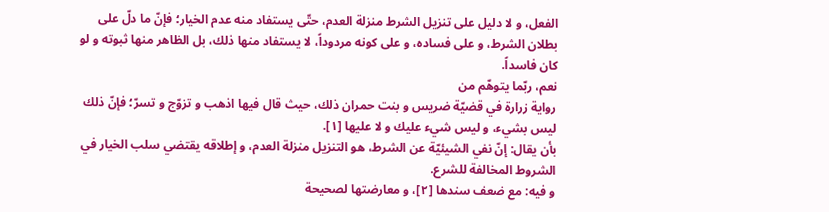الفعل، و لا دليل على تنزيل الشرط منزلة العدم، حتّى يستفاد منه عدم الخيار؛ فإنّ ما دلّ على بطلان الشرط، و على فساده، و على كونه مردوداً، لا يستفاد منها ذلك، بل الظاهر منها ثبوته و لو كان فاسداً.
نعم، ربّما يتوهّم من
رواية زرارة في قضيّة ضريس و بنت حمران ذلك، حيث قال فيها اذهب و تزوّج و تسرّ؛ فإنّ ذلك ليس بشيء، و ليس شيء عليك و لا عليها [١].
بأن يقال: إنّ نفي الشيئيّة عن الشرط، هو التنزيل منزلة العدم، و إطلاقه يقتضي سلب الخيار في الشروط المخالفة للشرع.
و فيه: مع ضعف سندها [٢]، و معارضتها لصحيحة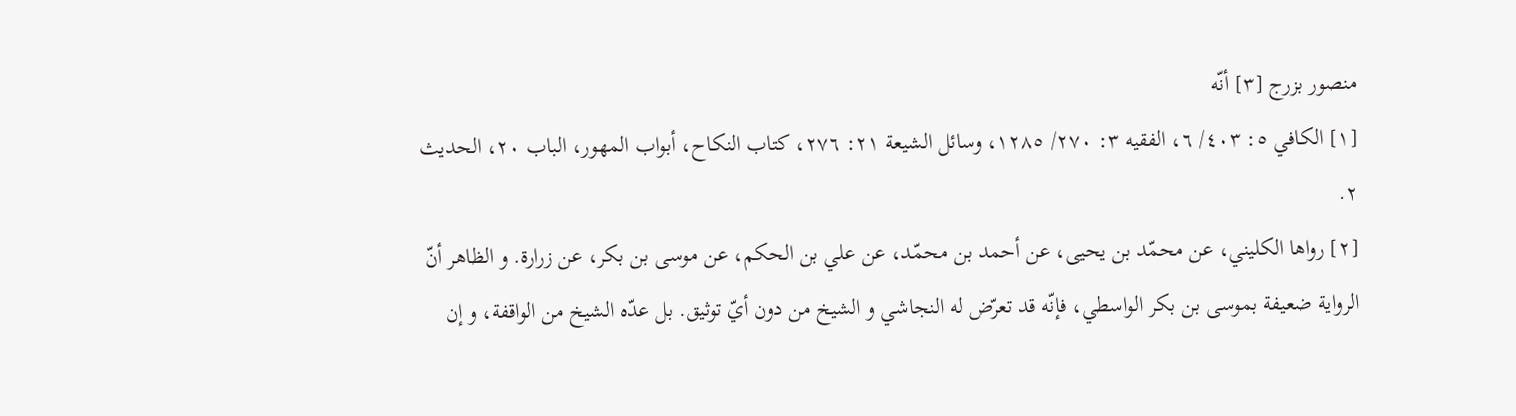منصور بزرج [٣] أنّه
[١] الكافي ٥: ٤٠٣/ ٦، الفقيه ٣: ٢٧٠/ ١٢٨٥، وسائل الشيعة ٢١: ٢٧٦، كتاب النكاح، أبواب المهور، الباب ٢٠، الحديث ٢.
[٢] رواها الكليني، عن محمّد بن يحيى، عن أحمد بن محمّد، عن علي بن الحكم، عن موسى بن بكر، عن زرارة. و الظاهر أنّ الرواية ضعيفة بموسى بن بكر الواسطي، فإنّه قد تعرّض له النجاشي و الشيخ من دون أيّ توثيق. بل عدّه الشيخ من الواقفة، و إن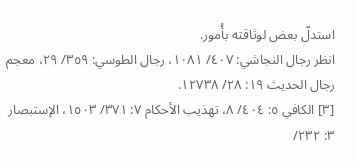استدلّ بعض لوثاقته بأُمور.
انظر رجال النجاشي: ٤٠٧/ ١٠٨١، رجال الطوسي: ٣٥٩/ ٢٩، معجم رجال الحديث ١٩: ٢٨/ ١٢٧٣٨.
[٣] الكافي ٥: ٤٠٤/ ٨، تهذيب الأحكام ٧: ٣٧١/ ١٥٠٣، الإستبصار ٣: ٢٣٢/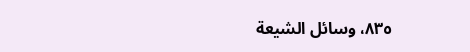٨٣٥، وسائل الشيعة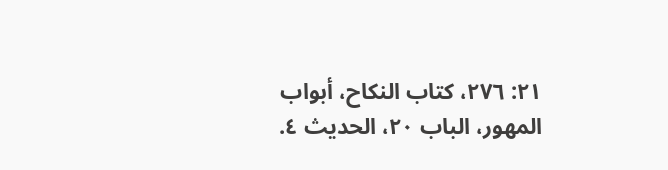٢١: ٢٧٦، كتاب النكاح، أبواب المهور، الباب ٢٠، الحديث ٤.